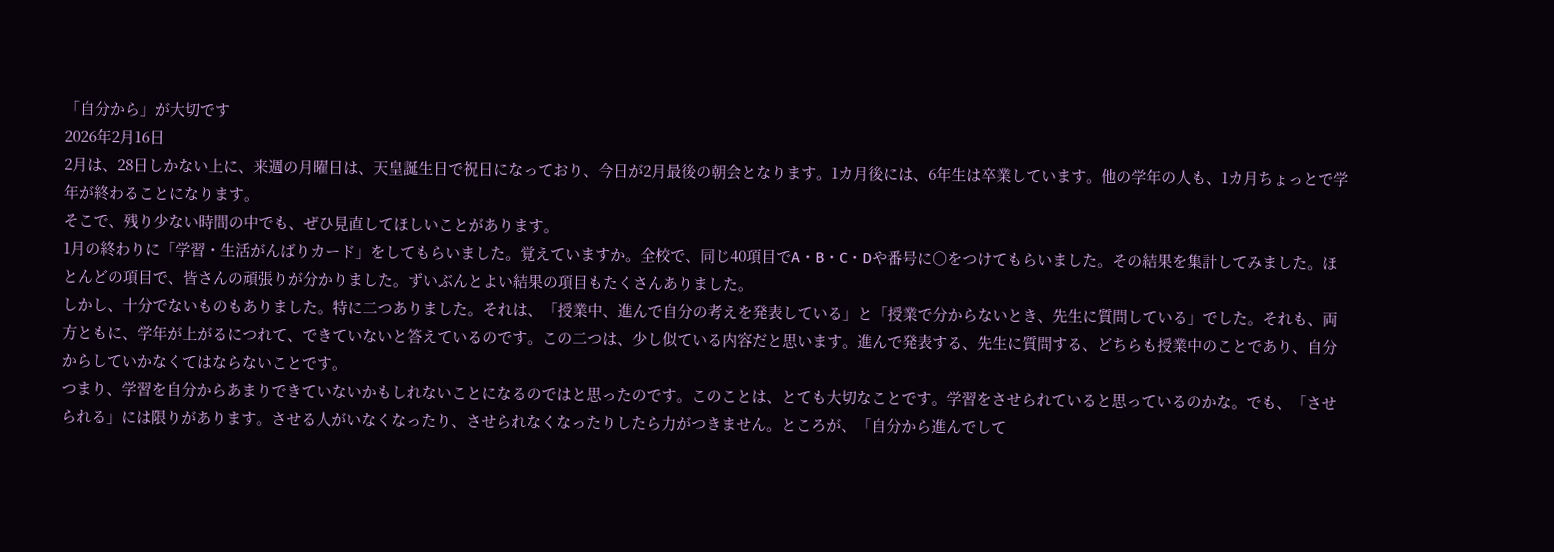「自分から」が大切です
2026年2月16日
2月は、28日しかない上に、来週の月曜日は、天皇誕生日で祝日になっており、今日が2月最後の朝会となります。1カ月後には、6年生は卒業しています。他の学年の人も、1カ月ちょっとで学年が終わることになります。
そこで、残り少ない時間の中でも、ぜひ見直してほしいことがあります。
1月の終わりに「学習・生活がんばりカード」をしてもらいました。覚えていますか。全校で、同じ40項目でA・B・C・Dや番号に○をつけてもらいました。その結果を集計してみました。ほとんどの項目で、皆さんの頑張りが分かりました。ずいぶんとよい結果の項目もたくさんありました。
しかし、十分でないものもありました。特に二つありました。それは、「授業中、進んで自分の考えを発表している」と「授業で分からないとき、先生に質問している」でした。それも、両方ともに、学年が上がるにつれて、できていないと答えているのです。この二つは、少し似ている内容だと思います。進んで発表する、先生に質問する、どちらも授業中のことであり、自分からしていかなくてはならないことです。
つまり、学習を自分からあまりできていないかもしれないことになるのではと思ったのです。このことは、とても大切なことです。学習をさせられていると思っているのかな。でも、「させられる」には限りがあります。させる人がいなくなったり、させられなくなったりしたら力がつきません。ところが、「自分から進んでして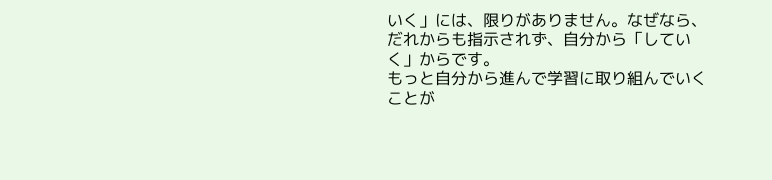いく」には、限りがありません。なぜなら、だれからも指示されず、自分から「していく」からです。
もっと自分から進んで学習に取り組んでいくことが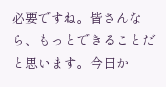必要ですね。皆さんなら、もっとできることだと思います。今日か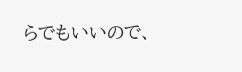らでもいいので、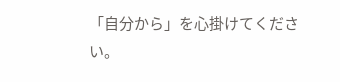「自分から」を心掛けてください。